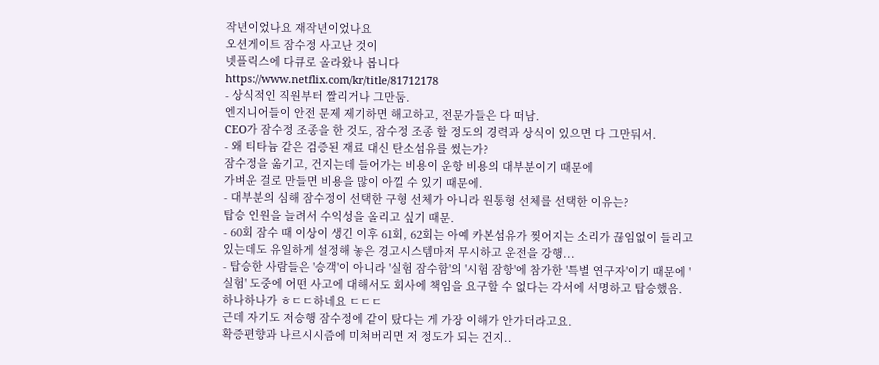작년이었나요 재작년이었나요
오션게이트 잠수정 사고난 것이
넷플릭스에 다큐로 올라왔나 봅니다
https://www.netflix.com/kr/title/81712178
- 상식적인 직원부터 짤리거나 그만둠.
엔지니어들이 안전 문제 제기하면 해고하고, 전문가들은 다 떠남.
CEO가 잠수정 조종을 한 것도, 잠수정 조종 할 정도의 경력과 상식이 있으면 다 그만둬서.
- 왜 티타늄 같은 검증된 재료 대신 탄소섬유를 썼는가?
잠수정을 옮기고, 건지는데 들어가는 비용이 운항 비용의 대부분이기 때문에
가벼운 걸로 만들면 비용을 많이 아낄 수 있기 때문에.
- 대부분의 심해 잠수정이 선택한 구형 선체가 아니라 원통형 선체를 선택한 이유는?
탑승 인원을 늘려서 수익성을 올리고 싶기 때문.
- 60회 잠수 때 이상이 생긴 이후 61회, 62회는 아예 카본섬유가 찢어지는 소리가 끊임없이 들리고 있는데도 유일하게 설정해 놓은 경고시스템마저 무시하고 운전을 강행...
- 탑승한 사람들은 '승객'이 아니라 '실험 잠수함'의 '시험 잠항'에 참가한 '특별 연구자'이기 때문에 '실험' 도중에 어떤 사고에 대해서도 회사에 책임을 요구할 수 없다는 각서에 서명하고 탑승했음.
하나하나가 ㅎㄷㄷ하네요 ㄷㄷㄷ
근데 자기도 저승행 잠수정에 같이 탔다는 게 가장 이해가 안가더라고요.
확증편향과 나르시시즘에 미쳐버리면 저 정도가 되는 건지..